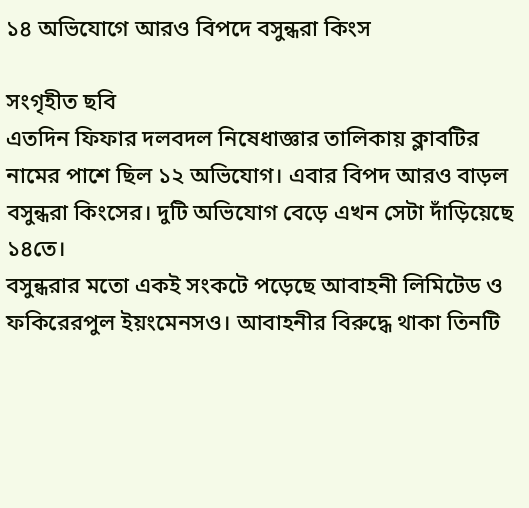১৪ অভিযোগে আরও বিপদে বসুন্ধরা কিংস

সংগৃহীত ছবি
এতদিন ফিফার দলবদল নিষেধাজ্ঞার তালিকায় ক্লাবটির নামের পাশে ছিল ১২ অভিযোগ। এবার বিপদ আরও বাড়ল বসুন্ধরা কিংসের। দুটি অভিযোগ বেড়ে এখন সেটা দাঁড়িয়েছে ১৪তে।
বসুন্ধরার মতো একই সংকটে পড়েছে আবাহনী লিমিটেড ও ফকিরেরপুল ইয়ংমেনসও। আবাহনীর বিরুদ্ধে থাকা তিনটি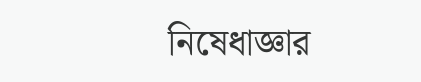নিষেধাজ্ঞার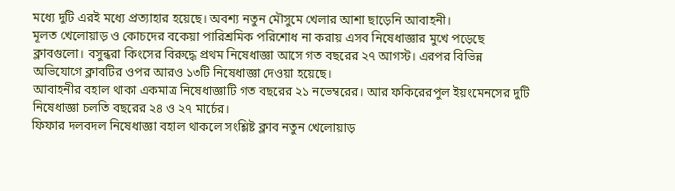মধ্যে দুটি এরই মধ্যে প্রত্যাহার হয়েছে। অবশ্য নতুন মৌসুমে খেলার আশা ছাড়েনি আবাহনী।
মূলত খেলোয়াড় ও কোচদের বকেয়া পারিশ্রমিক পরিশোধ না করায় এসব নিষেধাজ্ঞার মুখে পড়েছে ক্লাবগুলো। বসুন্ধরা কিংসের বিরুদ্ধে প্রথম নিষেধাজ্ঞা আসে গত বছরের ২৭ আগস্ট। এরপর বিভিন্ন অভিযোগে ক্লাবটির ওপর আরও ১৩টি নিষেধাজ্ঞা দেওয়া হয়েছে।
আবাহনীর বহাল থাকা একমাত্র নিষেধাজ্ঞাটি গত বছরের ২১ নভেম্বরের। আর ফকিরেরপুল ইয়ংমেনসের দুটি নিষেধাজ্ঞা চলতি বছরের ২৪ ও ২৭ মার্চের।
ফিফার দলবদল নিষেধাজ্ঞা বহাল থাকলে সংশ্লিষ্ট ক্লাব নতুন খেলোয়াড়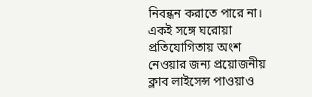নিবন্ধন করাতে পারে না। একই সঙ্গে ঘরোয়া প্রতিযোগিতায় অংশ নেওয়ার জন্য প্রয়োজনীয় ক্লাব লাইসেন্স পাওয়াও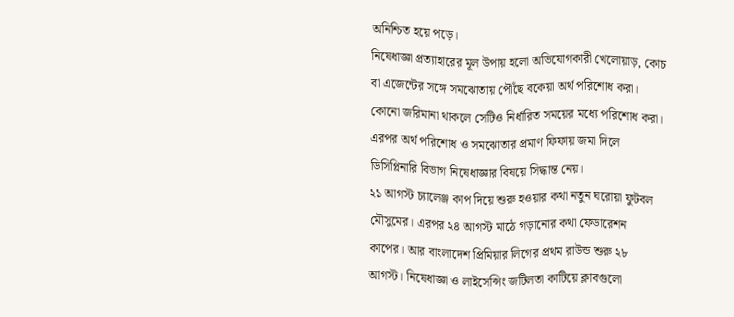অনিশ্চিত হয়ে পড়ে।
নিষেধাজ্ঞা প্রত্যাহারের মূল উপায় হলো অভিযোগকারী খেলোয়াড়, কোচ বা এজেন্টের সঙ্গে সমঝোতায় পৌঁছে বকেয়া অর্থ পরিশোধ করা। কোনো জরিমানা থাকলে সেটিও নির্ধারিত সময়ের মধ্যে পরিশোধ করা। এরপর অর্থ পরিশোধ ও সমঝোতার প্রমাণ ফিফায় জমা দিলে ডিসিপ্লিনারি বিভাগ নিষেধাজ্ঞার বিষয়ে সিদ্ধান্ত নেয়।
২১ আগস্ট চ্যালেঞ্জ কাপ দিয়ে শুরু হওয়ার কথা নতুন ঘরোয়া ফুটবল মৌসুমের। এরপর ২৪ আগস্ট মাঠে গড়ানোর কথা ফেডারেশন কাপের। আর বাংলাদেশ প্রিমিয়ার লিগের প্রথম রাউন্ড শুরু ২৮ আগস্ট। নিষেধাজ্ঞা ও লাইসেন্সিং জটিলতা কাটিয়ে ক্লাবগুলো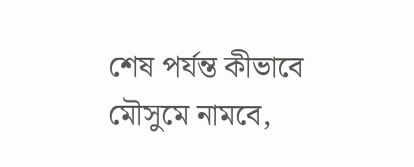শেষ পর্যন্ত কীভাবে মৌসুমে নামবে,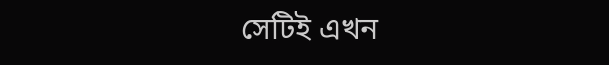সেটিই এখন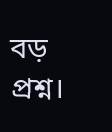বড় প্রশ্ন।